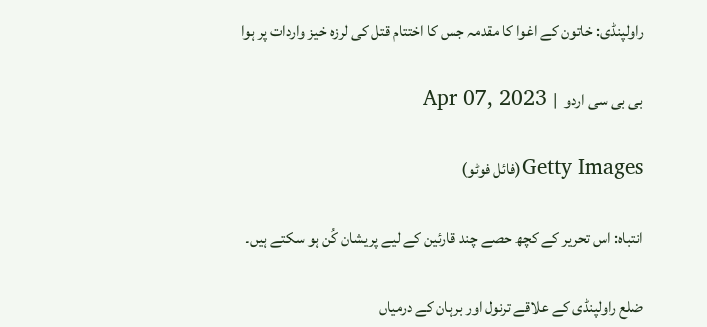راولپنڈی: خاتون کے اغوا کا مقدمہ جس کا اختتام قتل کی لرزہ خیز واردات پر ہوا

بی بی سی اردو  |  Apr 07, 2023

Getty Images(فائل فوٹو)

انتباہ: اس تحریر کے کچھ حصے چند قارئین کے لیے پریشان کُن ہو سکتے ہیں۔

ضلع راولپنڈی کے علاقے ترنول اور برہان کے درمیاں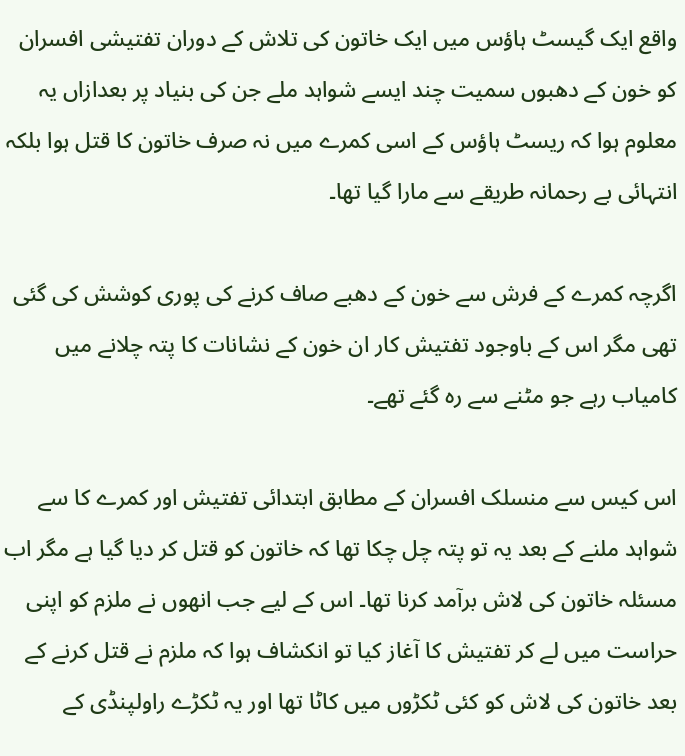واقع ایک گیسٹ ہاؤس میں ایک خاتون کی تلاش کے دوران تفتیشی افسران کو خون کے دھبوں سمیت چند ایسے شواہد ملے جن کی بنیاد پر بعدازاں یہ معلوم ہوا کہ ریسٹ ہاؤس کے اسی کمرے میں نہ صرف خاتون کا قتل ہوا بلکہ انتہائی بے رحمانہ طریقے سے مارا گیا تھا۔

اگرچہ کمرے کے فرش سے خون کے دھبے صاف کرنے کی پوری کوشش کی گئی تھی مگر اس کے باوجود تفتیش کار ان خون کے نشانات کا پتہ چلانے میں کامیاب رہے جو مٹنے سے رہ گئے تھے۔

اس کیس سے منسلک افسران کے مطابق ابتدائی تفتیش اور کمرے کا سے شواہد ملنے کے بعد یہ تو پتہ چل چکا تھا کہ خاتون کو قتل کر دیا گیا ہے مگر اب مسئلہ خاتون کی لاش برآمد کرنا تھا۔ اس کے لیے جب انھوں نے ملزم کو اپنی حراست میں لے کر تفتیش کا آغاز کیا تو انکشاف ہوا کہ ملزم نے قتل کرنے کے بعد خاتون کی لاش کو کئی ٹکڑوں میں کاٹا تھا اور یہ ٹکڑے راولپنڈی کے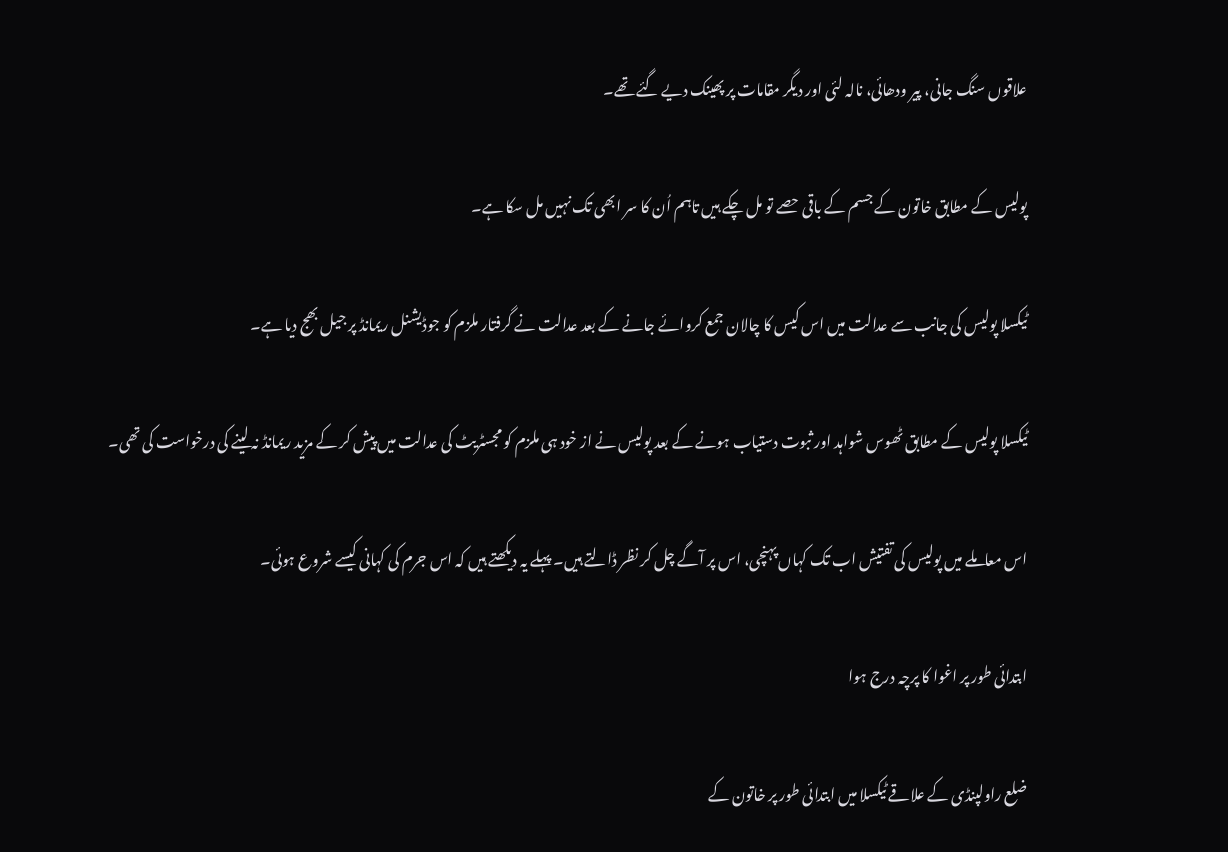علاقوں سنگ جانی، پیر ودھائی، نالہ لئی اور دیگر مقامات پر پھینک دیے گئے تھے۔

پولیس کے مطابق خاتون کے جسم کے باقی حصے تو مل چکے ہیں تاہم اُن کا سر ابھی تک نہیں مل سکا ہے۔

ٹیکسلا پولیس کی جانب سے عدالت میں اس کیس کا چالان جمع کروائے جانے کے بعد عدالت نے گرفتار ملزم کو جوڈیشنل ریمانڈ پر جیل بھج دیا ہے۔

ٹیکسلا پولیس کے مطابق ٹھوس شواہد اور ثبوت دستیاب ہونے کے بعد پولیس نے از خود ہی ملزم کو مجسٹریٹ کی عدالت میں پیش کر کے مزید ریمانڈ نہ لینے کی درخواست کی تھی۔

اس معاملے میں پولیس کی تفتیش اب تک کہاں پہنچی، اس پر آگے چل کر نظر ڈالتے ہیں۔ پہلے یہ دیکھتے ہیں کہ اس جرم کی کہانی کیسے شروع ہوئی۔

ابتدائی طور پر اغوا کا پرچہ درج ہوا

ضلع راولپنڈی کے علاقے ٹیکسلا میں ابتدائی طور پر خاتون کے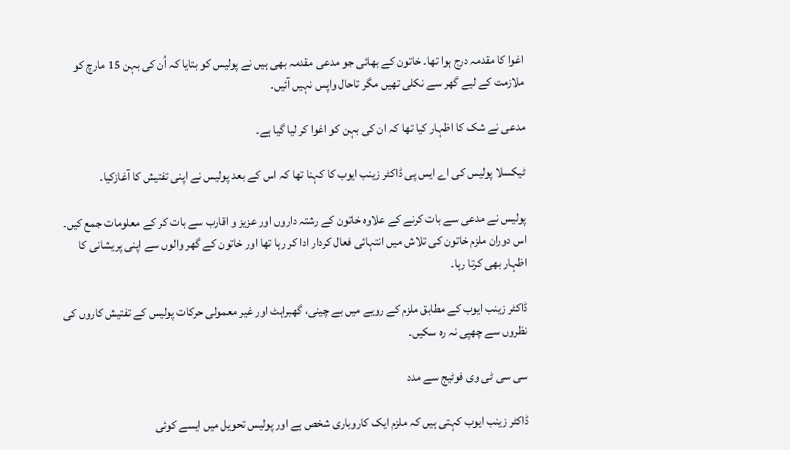اغوا کا مقدمہ درج ہوا تھا۔ خاتون کے بھائی جو مدعی مقدمہ بھی ہیں نے پولیس کو بتایا کہ اُن کی بہن 15 مارچ کو ملازمت کے لیے گھر سے نکلی تھیں مگر تاحال واپس نہیں آئیں۔

مدعی نے شک کا اظہار کیا تھا کہ ان کی بہن کو اغوا کر لیا گیا ہے۔

ٹیکسلا پولیس کی اے ایس پی ڈاکٹر زینب ایوب کا کہنا تھا کہ اس کے بعد پولیس نے اپنی تفتیش کا آغازکیا۔

پولیس نے مدعی سے بات کرنے کے علاوہ خاتون کے رشتہ داروں اور عزیز و اقارب سے بات کر کے معلومات جمع کیں۔ اس دوران ملزم خاتون کی تلاش میں انتہائی فعال کردار ادا کر رہا تھا اور خاتون کے گھر والوں سے اپنی پریشانی کا اظہار بھی کرتا رہا۔

ڈاکٹر زینب ایوب کے مطابق ملزم کے رویے میں بے چینی، گھبراہٹ اور غیر معمولی حرکات پولیس کے تفتیش کاروں کی نظروں سے چھپی نہ رہ سکیں۔

سی سی ٹی وی فوٹیج سے مدد

ڈاکٹر زینب ایوب کہتی ہیں کہ ملزم ایک کاروباری شخص ہے اور پولیس تحویل میں ایسے کوئی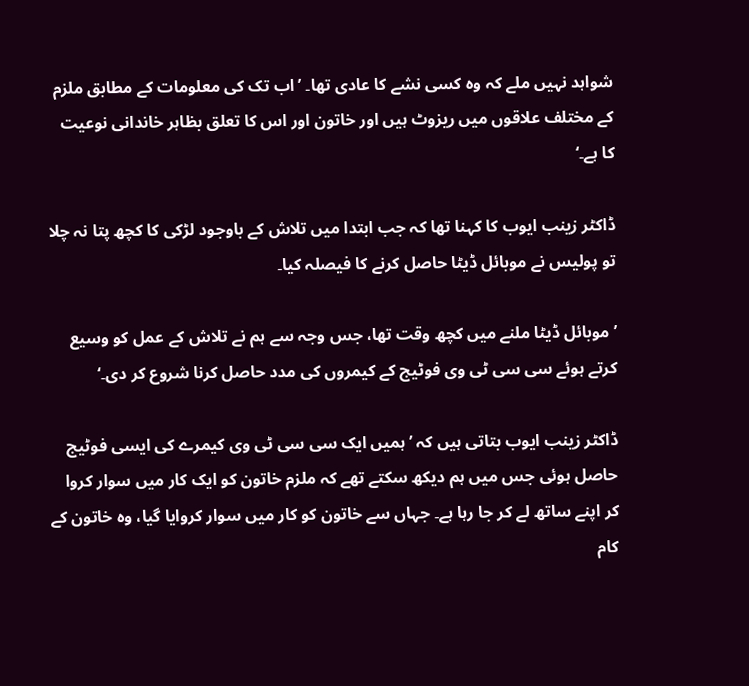شواہد نہیں ملے کہ وہ کسی نشے کا عادی تھا۔ ’اب تک کی معلومات کے مطابق ملزم کے مختلف علاقوں میں ریزوٹ ہیں اور خاتون اور اس کا تعلق بظاہر خاندانی نوعیت کا ہے۔‘

ڈاکٹر زینب ایوب کا کہنا تھا کہ جب ابتدا میں تلاش کے باوجود لڑکی کا کچھ پتا نہ چلا تو پولیس نے موبائل ڈیٹا حاصل کرنے کا فیصلہ کیا۔

’موبائل ڈیٹا ملنے میں کچھ وقت تھا، جس وجہ سے ہم نے تلاش کے عمل کو وسیع کرتے ہوئے سی سی ٹی وی فوٹیج کے کیمروں کی مدد حاصل کرنا شروع کر دی۔‘

ڈاکٹر زینب ایوب بتاتی ہیں کہ ’ہمیں ایک سی سی ٹی وی کیمرے کی ایسی فوٹیج حاصل ہوئی جس میں ہم دیکھ سکتے تھے کہ ملزم خاتون کو ایک کار میں سوار کروا کر اپنے ساتھ لے کر جا رہا ہے۔ جہاں سے خاتون کو کار میں سوار کروایا گیا، وہ خاتون کے کام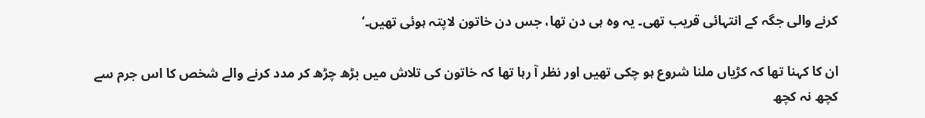کرنے والی جگہ کے انتہائی قریب تھی۔ یہ وہ ہی دن تھا، جس دن خاتون لاپتہ ہوئی تھیں۔‘

ان کا کہنا تھا کہ کڑیاں ملنا شروع ہو چکی تھیں اور نظر آ رہا تھا کہ خاتون کی تلاش میں بڑھ چڑھ کر مدد کرنے والے شخص کا اس جرم سے کچھ نہ کچھ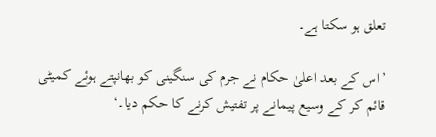تعلق ہو سکتا ہے۔

’اس کے بعد اعلیٰ حکام نے جرم کی سنگینی کو بھانپتے ہوئے کمیٹی قائم کر کے وسیع پیمانے پر تفتیش کرنے کا حکم دیا۔‘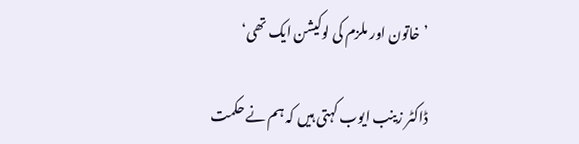’خاتون اور ملزم کی لوکیشن ایک تھی‘

ڈاکٹر زینب ایوب کہتی ہیں کہ ہم نے حکمت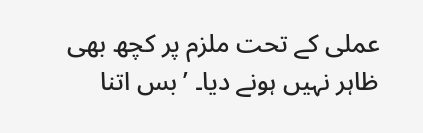عملی کے تحت ملزم پر کچھ بھی ظاہر نہیں ہونے دیا۔ ’بس اتنا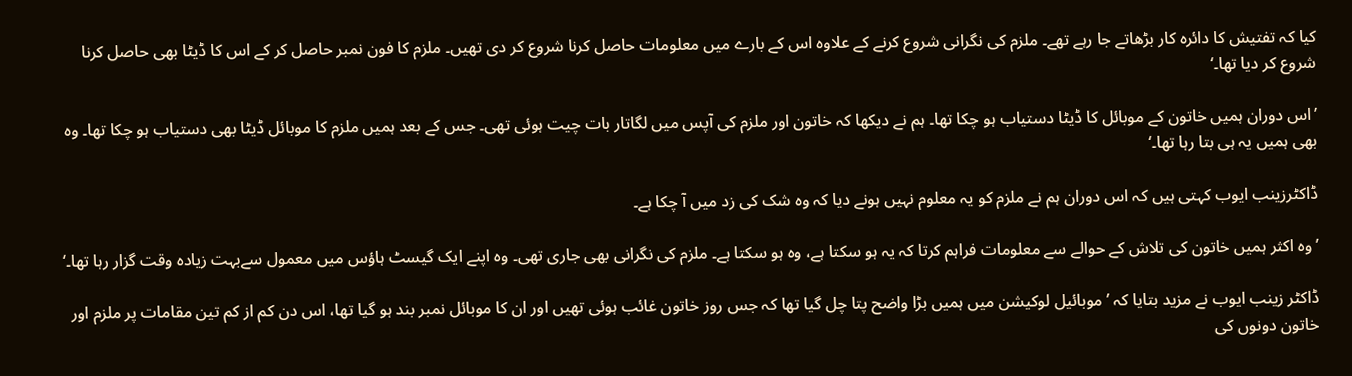کیا کہ تفتیش کا دائرہ کار بڑھاتے جا رہے تھے۔ ملزم کی نگرانی شروع کرنے کے علاوہ اس کے بارے میں معلومات حاصل کرنا شروع کر دی تھیں۔ ملزم کا فون نمبر حاصل کر کے اس کا ڈیٹا بھی حاصل کرنا شروع کر دیا تھا۔‘

’اس دوران ہمیں خاتون کے موبائل کا ڈیٹا دستیاب ہو چکا تھا۔ ہم نے دیکھا کہ خاتون اور ملزم کی آپس میں لگاتار بات چیت ہوئی تھی۔ جس کے بعد ہمیں ملزم کا موبائل ڈیٹا بھی دستیاب ہو چکا تھا۔ وہ بھی ہمیں یہ ہی بتا رہا تھا۔‘

ڈاکٹرزینب ایوب کہتی ہیں کہ اس دوران ہم نے ملزم کو یہ معلوم نہیں ہونے دیا کہ وہ شک کی زد میں آ چکا ہے۔

’وہ اکثر ہمیں خاتون کی تلاش کے حوالے سے معلومات فراہم کرتا کہ یہ ہو سکتا ہے، وہ ہو سکتا ہے۔ ملزم کی نگرانی بھی جاری تھی۔ وہ اپنے ایک گیسٹ ہاؤس میں معمول سےبہت زیادہ وقت گزار رہا تھا۔‘

ڈاکٹر زینب ایوب نے مزید بتایا کہ ’موبائیل لوکیشن میں ہمیں بڑا واضح پتا چل گیا تھا کہ جس روز خاتون غائب ہوئی تھیں اور ان کا موبائل نمبر بند ہو گیا تھا، اس دن کم از کم تین مقامات پر ملزم اور خاتون دونوں کی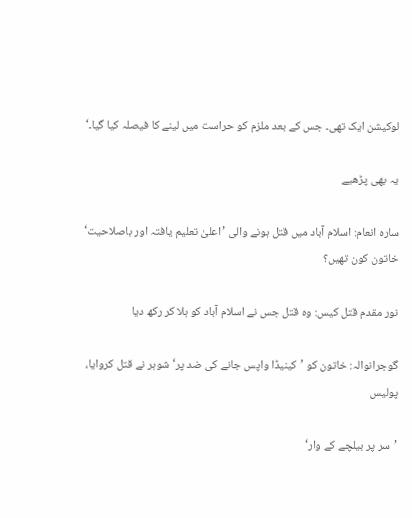لوکیشن ایک تھی۔ جس کے بعد ملزم کو حراست میں لینے کا فیصلہ کیا گیا۔‘

یہ بھی پڑھیے

سارہ انعام: اسلام آباد میں قتل ہونے والی ’اعلیٰ تعلیم یافتہ اور باصلاحیت‘ خاتون کون تھیں؟

نور مقدم قتل کیس: وہ قتل جس نے اسلام آباد کو ہلا کر رکھ دیا

گوجرانوالہ: خاتون کو ’کینیڈا واپس جانے کی ضد پر‘ شوہر نے قتل کروایا، پولیس

’سر پر بیلچے کے وار‘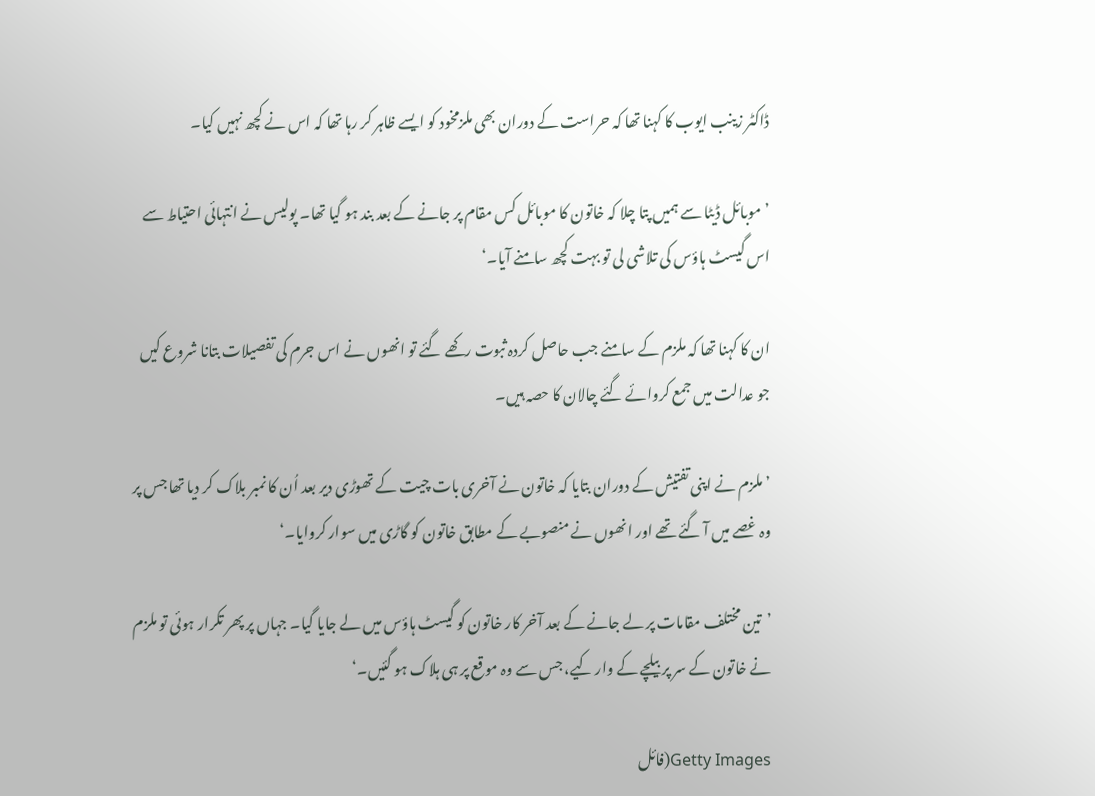ڈاکٹر زینب ایوب کا کہنا تھا کہ حراست کے دوران بھی ملزمخود کو ایسے ظاہر کر رہا تھا کہ اس نے کچھ نہیں کیا۔

’موبائل ڈیٹا سے ہمیں پتا چلا کہ خاتون کا موبائل کس مقام پر جانے کے بعد بند ہو گیا تھا۔ پولیس نے انتہائی احتیاط سے اس گیسٹ ہاؤس کی تلاشی لی تو بہت کچھ سامنے آیا۔‘

ان کا کہنا تھا کہ ملزم کے سامنے جب حاصل کردہ ثبوت رکھے گئے تو انھوں نے اس جرم کی تفصیلات بتانا شروع کیں جو عدالت میں جمع کروائے گئے چالان کا حصہ ہیں۔

’ملزم نے اپنی تفتیش کے دوران بتایا کہ خاتون نے آخری بات چیت کے تھوڑی دیر بعد اُن کا نمبر بلاک کر دیا تھا جس پر وہ غصے میں آ گئے تھے اور انھوں نے منصوبے کے مطابق خاتون کو گاڑی میں سوار کروایا۔‘

’تین مختلف مقامات پر لے جانے کے بعد آخر کار خاتون کو گیسٹ ہاؤس میں لے جایا گیا۔ جہاں پر پھر تکرار ہوئی تو ملزم نے خاتون کے سر پر بیلچے کے وار کیے، جس سے وہ موقع پر ہی ہلاک ہو گئیں۔‘

Getty Images(فائل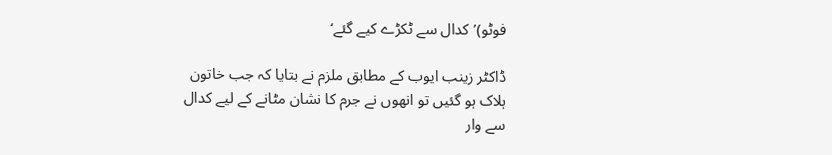فوٹو)’کدال سے ٹکڑے کیے گئے‘

ڈاکٹر زینب ایوب کے مطابق ملزم نے بتایا کہ جب خاتون ہلاک ہو گئیں تو انھوں نے جرم کا نشان مٹانے کے لیے کدال سے وار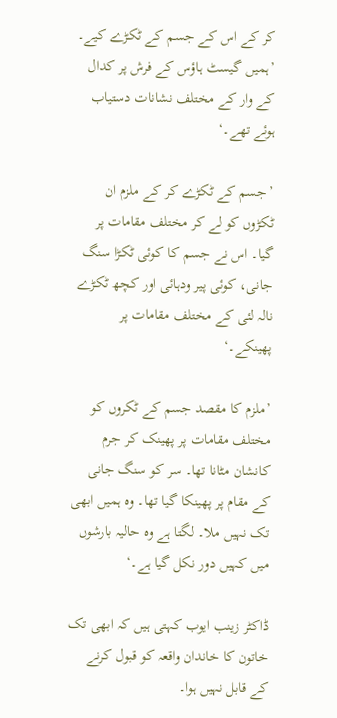کر کے اس کے جسم کے ٹکڑے کیے۔ ’ہمیں گیسٹ ہاؤس کے فرش پر کدال کے وار کے مختلف نشانات دستیاب ہوئے تھے۔‘

’جسم کے ٹکڑے کر کے ملزم ان ٹکڑوں کو لے کر مختلف مقامات پر گیا۔ اس نے جسم کا کوئی ٹکڑا سنگ جانی، کوئی پیر ودہائی اور کچھ ٹکڑے نالہ لئی کے مختلف مقامات پر پھینکے۔‘

’ملزم کا مقصد جسم کے ٹکروں کو مختلف مقامات پر پھینک کر جرم کانشان مٹانا تھا۔ سر کو سنگ جانی کے مقام پر پھینکا گیا تھا۔ وہ ہمیں ابھی تک نہیں ملا۔ لگتا ہے وہ حالیہ بارشوں میں کہیں دور نکل گیا ہے۔‘

ڈاکٹر زینب ایوب کہتی ہیں کہ ابھی تک خاتون کا خاندان واقعہ کو قبول کرنے کے قابل نہیں ہوا۔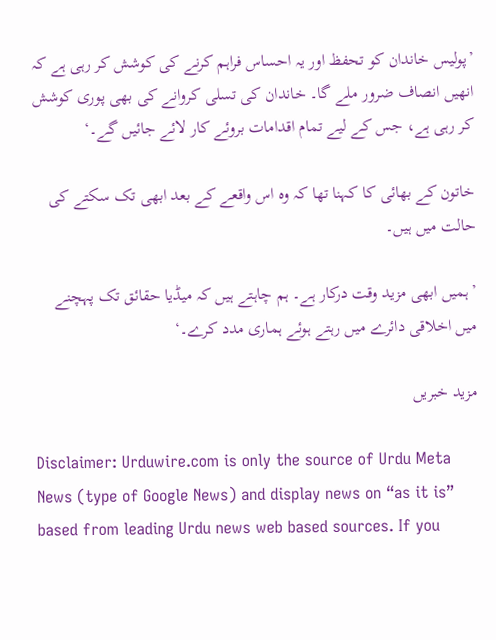’پولیس خاندان کو تحفظ اور یہ احساس فراہم کرنے کی کوشش کر رہی ہے کہ انھیں انصاف ضرور ملے گا۔ خاندان کی تسلی کروانے کی بھی پوری کوشش کر رہی ہے، جس کے لیے تمام اقدامات بروئے کار لائے جائیں گے۔‘

خاتون کے بھائی کا کہنا تھا کہ وہ اس واقعے کے بعد ابھی تک سکتے کی حالت میں ہیں۔

’ہمیں ابھی مزید وقت درکار ہے۔ ہم چاہتے ہیں کہ میڈیا حقائق تک پہچنے میں اخلاقی دائرے میں رہتے ہوئے ہماری مدد کرے۔‘

مزید خبریں

Disclaimer: Urduwire.com is only the source of Urdu Meta News (type of Google News) and display news on “as it is” based from leading Urdu news web based sources. If you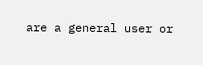are a general user or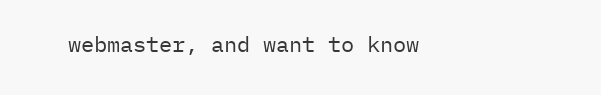webmaster, and want to know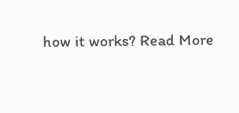how it works? Read More